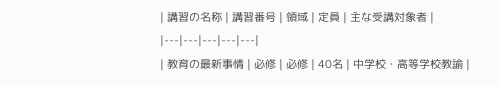| 講習の名称 | 講習番号 | 領域 | 定員 | 主な受講対象者 |
|---|---|---|---|---|
| 教育の最新事情 | 必修 | 必修 | 40名 | 中学校・高等学校教諭 |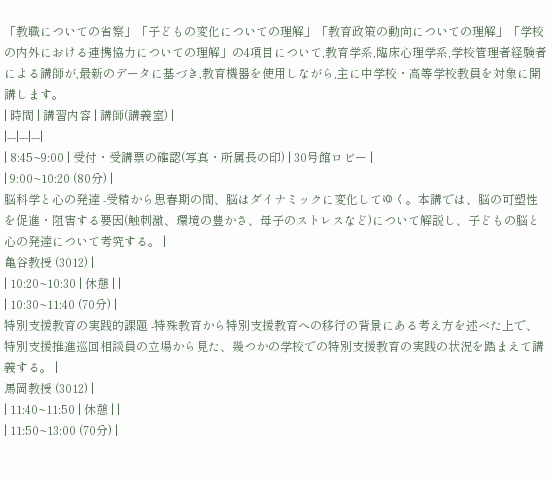「教職についての省察」「子どもの変化についての理解」「教育政策の動向についての理解」「学校の内外における連携協力についての理解」の4項目について,教育学系,臨床心理学系,学校管理者経験者による講師が,最新のデータに基づき,教育機器を使用しながら,主に中学校・高等学校教員を対象に開講します。
| 時間 | 講習内容 | 講師(講義室) |
|---|---|---|
| 8:45~9:00 | 受付・受講票の確認(写真・所属長の印) | 30号館ロビー |
| 9:00~10:20 (80分) |
脳科学と心の発達 -受精から思春期の間、脳はダイナミックに変化してゆく。本講では、脳の可塑性を促進・阻害する要因(触刺激、環境の豊かさ、母子のストレスなど)について解説し、子どもの脳と心の発達について考究する。 |
亀谷教授 (3012) |
| 10:20~10:30 | 休憩 | |
| 10:30~11:40 (70分) |
特別支援教育の実践的課題 -特殊教育から特別支援教育への移行の背景にある考え方を述べた上で、特別支援推進巡回相談員の立場から見た、幾つかの学校での特別支援教育の実践の状況を踏まえて講義する。 |
馬岡教授 (3012) |
| 11:40~11:50 | 休憩 | |
| 11:50~13:00 (70分) |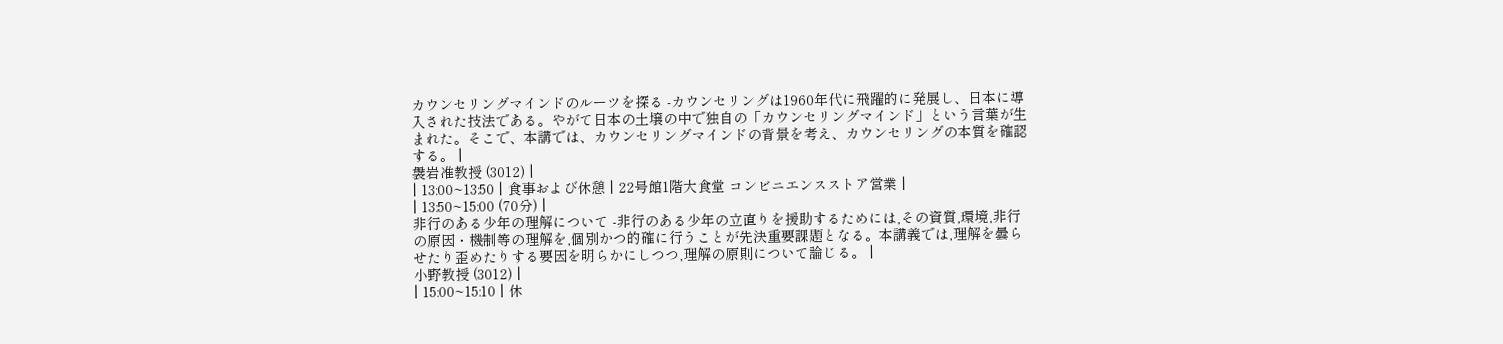カウンセリングマインドのルーツを探る -カウンセリングは1960年代に飛躍的に発展し、日本に導入された技法である。やがて日本の土壌の中で独自の「カウンセリングマインド」という言葉が生まれた。そこで、本講では、カウンセリングマインドの背景を考え、カウンセリングの本質を確認する。 |
袰岩准教授 (3012) |
| 13:00~13:50 | 食事および休憩 | 22号館1階大食堂 コンビニエンスストア営業 |
| 13:50~15:00 (70分) |
非行のある少年の理解について -非行のある少年の立直りを援助するためには,その資質,環境,非行の原因・機制等の理解を,個別かつ的確に行うことが先決重要課題となる。本講義では,理解を曇らせたり歪めたりする要因を明らかにしつつ,理解の原則について論じる。 |
小野教授 (3012) |
| 15:00~15:10 | 休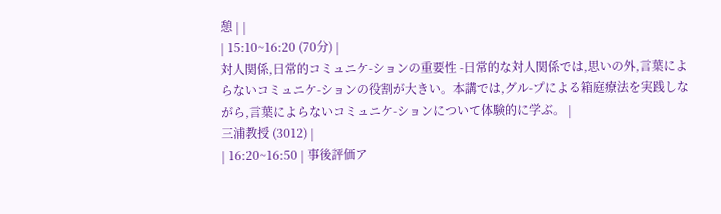憩 | |
| 15:10~16:20 (70分) |
対人関係,日常的コミュニケ-ションの重要性 -日常的な対人関係では,思いの外,言葉によらないコミュニケ-ションの役割が大きい。本講では,グル-プによる箱庭療法を実践しながら,言葉によらないコミュニケ-ションについて体験的に学ぶ。 |
三浦教授 (3012) |
| 16:20~16:50 | 事後評価ア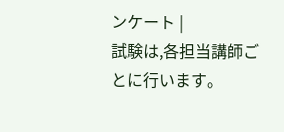ンケート |
試験は,各担当講師ごとに行います。